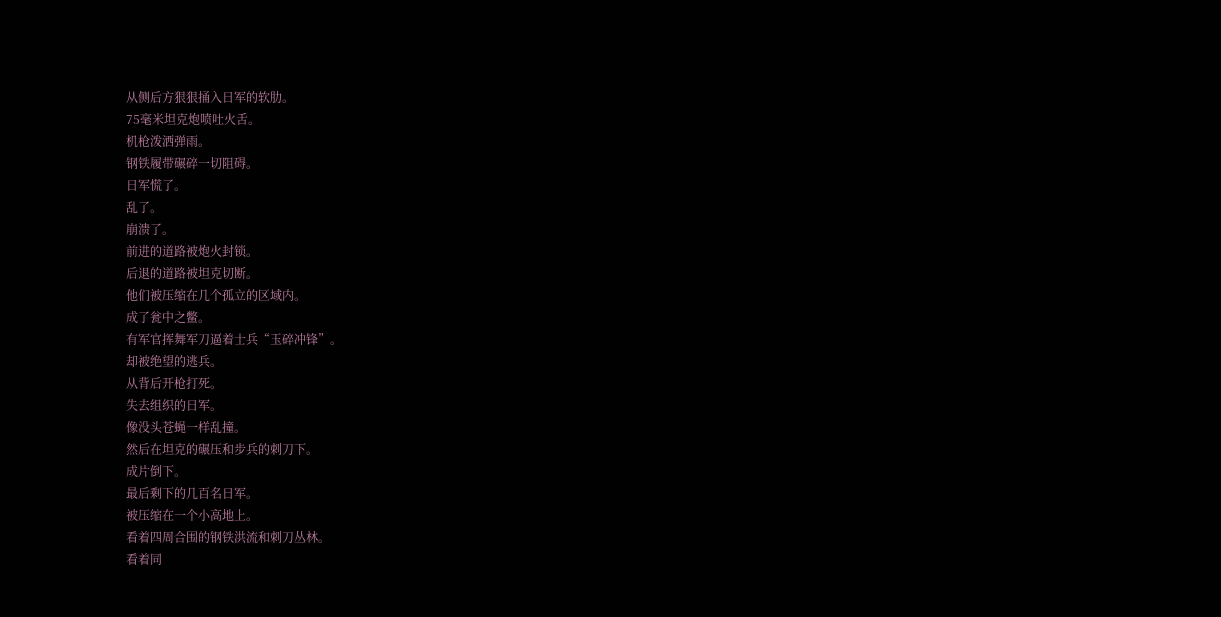从侧后方狠狠捅入日军的软肋。
75毫米坦克炮喷吐火舌。
机枪泼洒弹雨。
钢铁履带碾碎一切阻碍。
日军慌了。
乱了。
崩溃了。
前进的道路被炮火封锁。
后退的道路被坦克切断。
他们被压缩在几个孤立的区域内。
成了瓮中之鳖。
有军官挥舞军刀逼着士兵“玉碎冲锋”。
却被绝望的逃兵。
从背后开枪打死。
失去组织的日军。
像没头苍蝇一样乱撞。
然后在坦克的碾压和步兵的刺刀下。
成片倒下。
最后剩下的几百名日军。
被压缩在一个小高地上。
看着四周合围的钢铁洪流和刺刀丛林。
看着同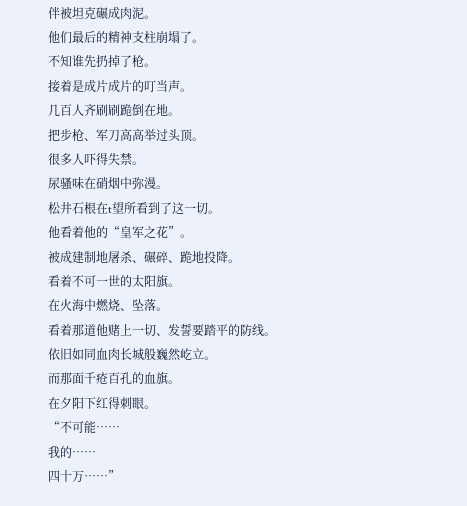伴被坦克碾成肉泥。
他们最后的精神支柱崩塌了。
不知谁先扔掉了枪。
接着是成片成片的叮当声。
几百人齐刷刷跪倒在地。
把步枪、军刀高高举过头顶。
很多人吓得失禁。
尿骚味在硝烟中弥漫。
松井石根在t望所看到了这一切。
他看着他的“皇军之花”。
被成建制地屠杀、碾碎、跪地投降。
看着不可一世的太阳旗。
在火海中燃烧、坠落。
看着那道他赌上一切、发誓要踏平的防线。
依旧如同血肉长城般巍然屹立。
而那面千疮百孔的血旗。
在夕阳下红得刺眼。
“不可能……
我的……
四十万……”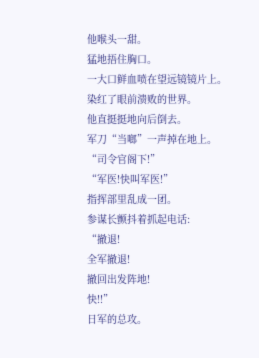他喉头一甜。
猛地捂住胸口。
一大口鲜血喷在望远镜镜片上。
染红了眼前溃败的世界。
他直挺挺地向后倒去。
军刀“当啷”一声掉在地上。
“司令官阁下!”
“军医!快叫军医!”
指挥部里乱成一团。
参谋长颤抖着抓起电话:
“撤退!
全军撤退!
撤回出发阵地!
快!!”
日军的总攻。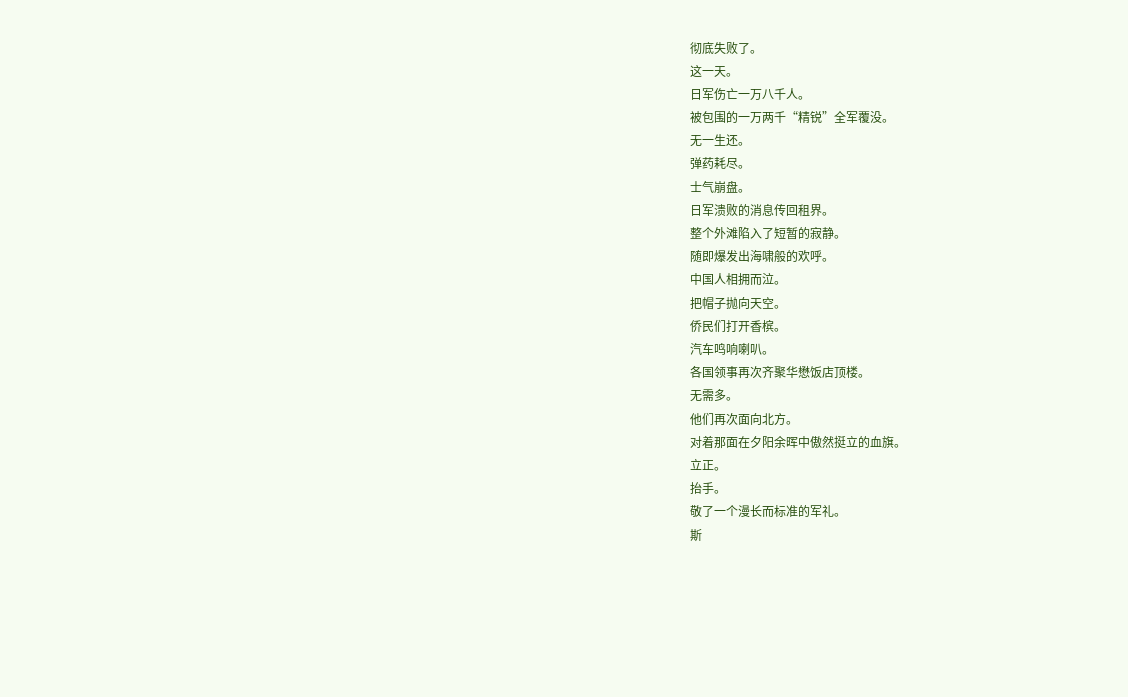彻底失败了。
这一天。
日军伤亡一万八千人。
被包围的一万两千“精锐”全军覆没。
无一生还。
弹药耗尽。
士气崩盘。
日军溃败的消息传回租界。
整个外滩陷入了短暂的寂静。
随即爆发出海啸般的欢呼。
中国人相拥而泣。
把帽子抛向天空。
侨民们打开香槟。
汽车鸣响喇叭。
各国领事再次齐聚华懋饭店顶楼。
无需多。
他们再次面向北方。
对着那面在夕阳余晖中傲然挺立的血旗。
立正。
抬手。
敬了一个漫长而标准的军礼。
斯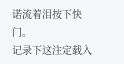诺流着泪按下快门。
记录下这注定载入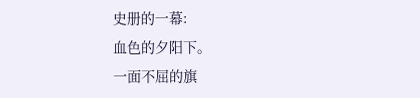史册的一幕:
血色的夕阳下。
一面不屈的旗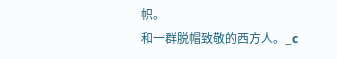帜。
和一群脱帽致敬的西方人。_c